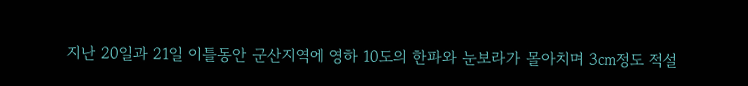지난 20일과 21일 이틀동안 군산지역에 영하 10도의 한파와 눈보라가 몰아치며 3㎝정도 적설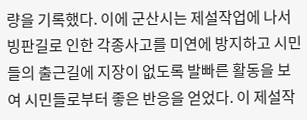량을 기록했다. 이에 군산시는 제설작업에 나서 빙판길로 인한 각종사고를 미연에 방지하고 시민들의 출근길에 지장이 없도록 발빠른 활동을 보여 시민들로부터 좋은 반응을 얻었다. 이 제설작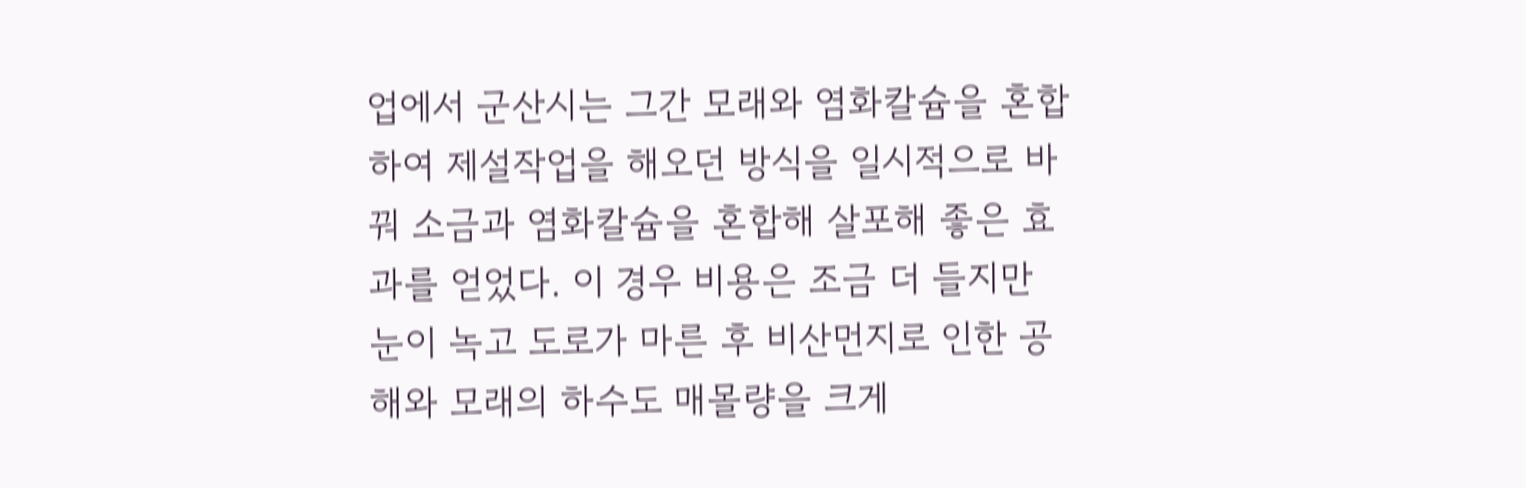업에서 군산시는 그간 모래와 염화칼슘을 혼합하여 제설작업을 해오던 방식을 일시적으로 바꿔 소금과 염화칼슘을 혼합해 살포해 좋은 효과를 얻었다. 이 경우 비용은 조금 더 들지만 눈이 녹고 도로가 마른 후 비산먼지로 인한 공해와 모래의 하수도 매몰량을 크게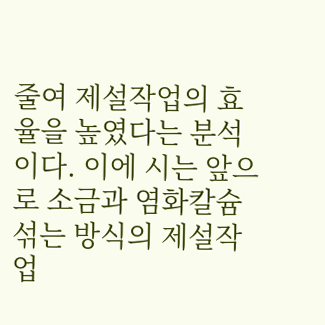줄여 제설작업의 효율을 높였다는 분석이다. 이에 시는 앞으로 소금과 염화칼슘 섞는 방식의 제설작업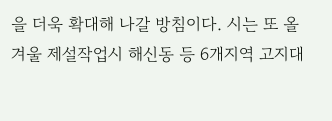을 더욱 확대해 나갈 방침이다. 시는 또 올 겨울 제설작업시 해신동 등 6개지역 고지대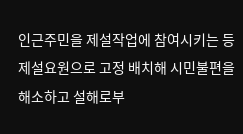인근주민을 제설작업에 참여시키는 등 제설요원으로 고정 배치해 시민불편을 해소하고 설해로부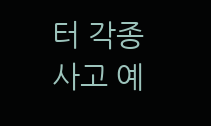터 각종사고 예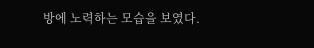방에 노력하는 모습을 보였다.